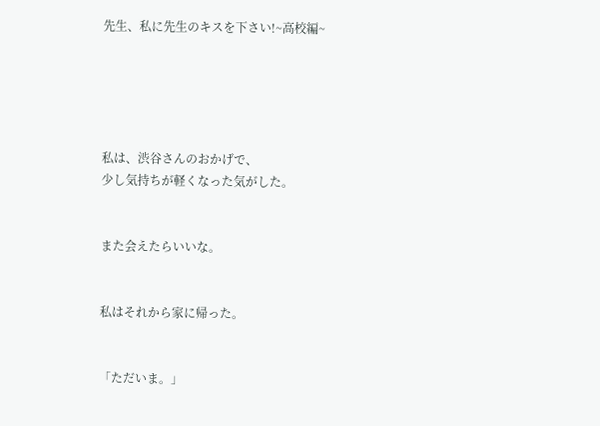先生、私に先生のキスを下さい!~高校編~





私は、渋谷さんのおかげで、
少し気持ちが軽くなった気がした。


また会えたらいいな。


私はそれから家に帰った。


「ただいま。」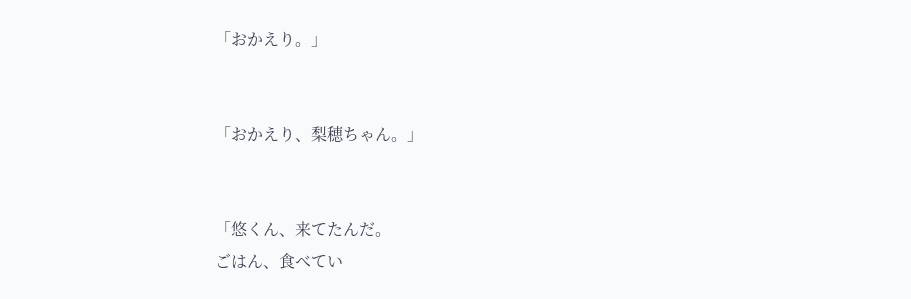「おかえり。」


「おかえり、梨穂ちゃん。」


「悠くん、来てたんだ。
ごはん、食べてい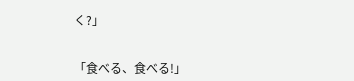く?」


「食べる、食べる!」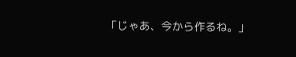「じゃあ、今から作るね。」